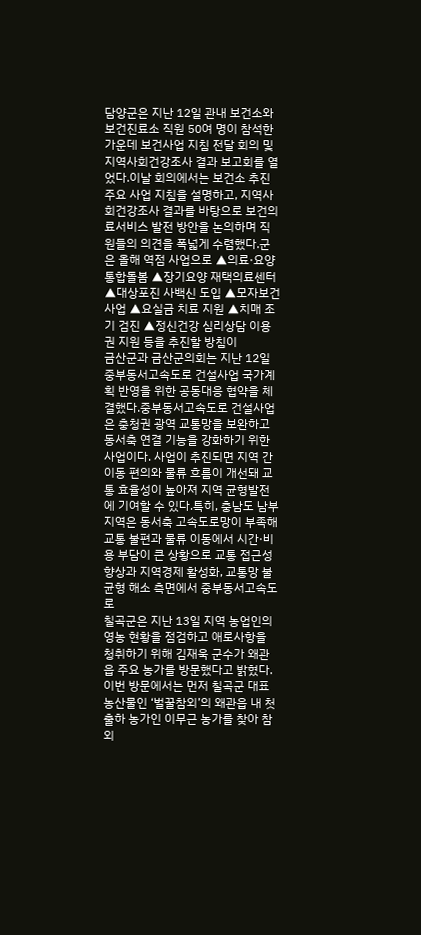담양군은 지난 12일 관내 보건소와 보건진료소 직원 50여 명이 참석한 가운데 보건사업 지침 전달 회의 및 지역사회건강조사 결과 보고회를 열었다.이날 회의에서는 보건소 추진 주요 사업 지침을 설명하고, 지역사회건강조사 결과를 바탕으로 보건의료서비스 발전 방안을 논의하며 직원들의 의견을 폭넓게 수렴했다.군은 올해 역점 사업으로 ▲의료·요양 통합돌봄 ▲장기요양 재택의료센터 ▲대상포진 사백신 도입 ▲모자보건사업 ▲요실금 치료 지원 ▲치매 조기 검진 ▲정신건강 심리상담 이용권 지원 등을 추진할 방침이
금산군과 금산군의회는 지난 12일 중부동서고속도로 건설사업 국가계획 반영을 위한 공동대응 협약을 체결했다.중부동서고속도로 건설사업은 충청권 광역 교통망을 보완하고 동서축 연결 기능을 강화하기 위한 사업이다. 사업이 추진되면 지역 간 이동 편의와 물류 흐름이 개선돼 교통 효율성이 높아져 지역 균형발전에 기여할 수 있다.특히, 충남도 남부 지역은 동서축 고속도로망이 부족해 교통 불편과 물류 이동에서 시간·비용 부담이 큰 상황으로 교통 접근성 향상과 지역경제 활성화, 교통망 불균형 해소 측면에서 중부동서고속도로
칠곡군은 지난 13일 지역 농업인의 영농 현황을 점검하고 애로사항을 청취하기 위해 김재욱 군수가 왜관읍 주요 농가를 방문했다고 밝혔다.이번 방문에서는 먼저 칠곡군 대표 농산물인 ‘벌꿀참외’의 왜관읍 내 첫 출하 농가인 이무근 농가를 찾아 참외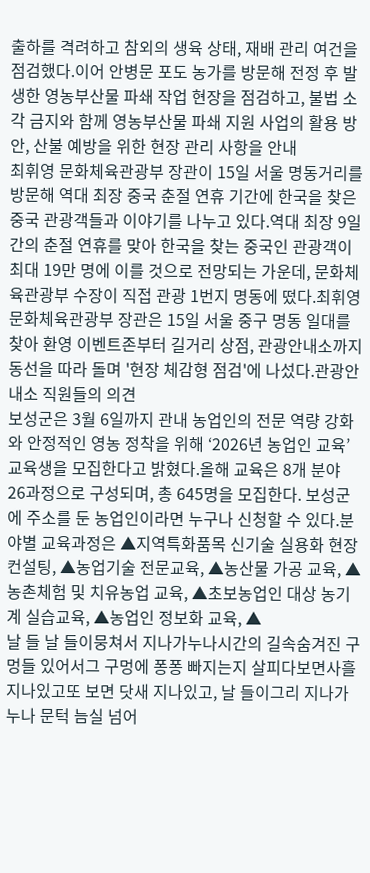출하를 격려하고 참외의 생육 상태, 재배 관리 여건을 점검했다.이어 안병문 포도 농가를 방문해 전정 후 발생한 영농부산물 파쇄 작업 현장을 점검하고, 불법 소각 금지와 함께 영농부산물 파쇄 지원 사업의 활용 방안, 산불 예방을 위한 현장 관리 사항을 안내
최휘영 문화체육관광부 장관이 15일 서울 명동거리를 방문해 역대 최장 중국 춘절 연휴 기간에 한국을 찾은 중국 관광객들과 이야기를 나누고 있다.역대 최장 9일간의 춘절 연휴를 맞아 한국을 찾는 중국인 관광객이 최대 19만 명에 이를 것으로 전망되는 가운데, 문화체육관광부 수장이 직접 관광 1번지 명동에 떴다.최휘영 문화체육관광부 장관은 15일 서울 중구 명동 일대를 찾아 환영 이벤트존부터 길거리 상점, 관광안내소까지 동선을 따라 돌며 '현장 체감형 점검'에 나섰다.관광안내소 직원들의 의견
보성군은 3월 6일까지 관내 농업인의 전문 역량 강화와 안정적인 영농 정착을 위해 ‘2026년 농업인 교육’ 교육생을 모집한다고 밝혔다.올해 교육은 8개 분야 26과정으로 구성되며, 총 645명을 모집한다. 보성군에 주소를 둔 농업인이라면 누구나 신청할 수 있다.분야별 교육과정은 ▲지역특화품목 신기술 실용화 현장 컨설팅, ▲농업기술 전문교육, ▲농산물 가공 교육, ▲농촌체험 및 치유농업 교육, ▲초보농업인 대상 농기계 실습교육, ▲농업인 정보화 교육, ▲
날 들 날 들이뭉쳐서 지나가누나시간의 길속숨겨진 구멍들 있어서그 구멍에 퐁퐁 빠지는지 살피다보면사흘 지나있고또 보면 닷새 지나있고, 날 들이그리 지나가누나 문턱 늠실 넘어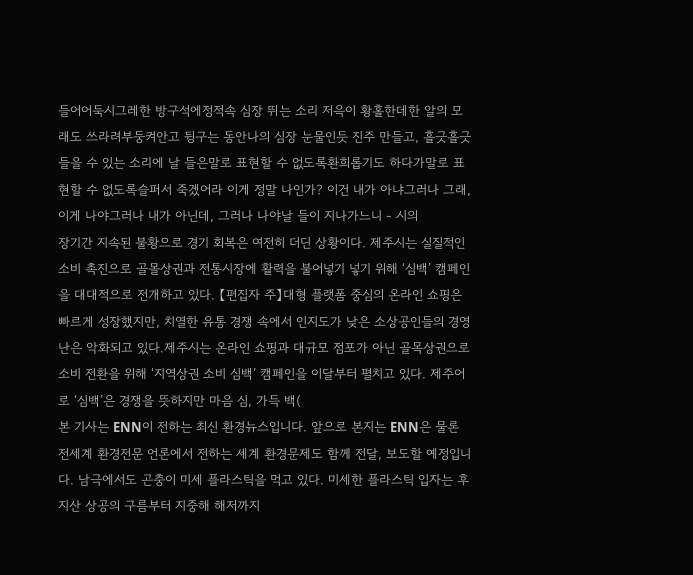들어어둑시그레한 방구석에정적속 심장 뛰는 소리 저윽이 황홀한데한 알의 모래도 쓰라려부둥켜안고 뒹구는 동안나의 심장 눈물인듯 진주 만들고, 흘긋흘긋 들을 수 있는 소리에 날 들은말로 표현할 수 없도록환희롭기도 하다가말로 표현할 수 없도록슬퍼서 죽겠어라 이게 정말 나인가? 이건 내가 아냐그러나 그래, 이게 나야그러나 내가 아닌데, 그러나 나야날 들이 지나가느니 - 시의
장기간 지속된 불황으로 경기 회복은 여전히 더딘 상황이다. 제주시는 실질적인 소비 촉진으로 골몰상권과 전통시장에 활력을 불어넣기 넣기 위해 ‘심백’ 캠페인을 대대적으로 전개하고 있다. 【편집자 주】대형 플랫폼 중심의 온라인 쇼핑은 빠르게 성장했지만, 치열한 유통 경쟁 속에서 인지도가 낮은 소상공인들의 경영난은 악화되고 있다.제주시는 온라인 쇼핑과 대규모 점포가 아닌 골목상권으로 소비 전환을 위해 ‘지역상권 소비 심백’ 캠페인을 이달부터 펼치고 있다. 제주어로 ‘심백’은 경쟁을 뜻하지만 마음 심, 가득 백(
본 기사는 ENN이 전하는 최신 환경뉴스입니다. 앞으로 본지는 ENN은 물론 전세계 환경전문 언론에서 전하는 세계 환경문제도 함께 전달, 보도할 예정입니다. 남극에서도 곤충이 미세 플라스틱을 먹고 있다. 미세한 플라스틱 입자는 후지산 상공의 구름부터 지중해 해저까지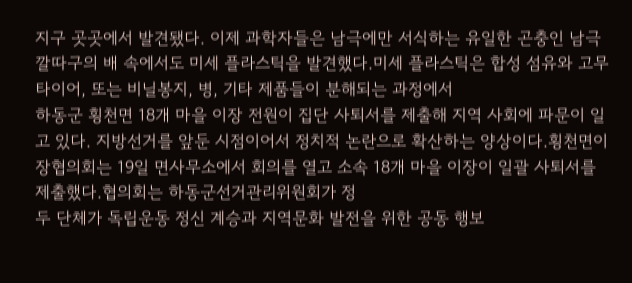지구 곳곳에서 발견됐다. 이제 과학자들은 남극에만 서식하는 유일한 곤충인 남극 깔따구의 배 속에서도 미세 플라스틱을 발견했다.미세 플라스틱은 합성 섬유와 고무 타이어, 또는 비닐봉지, 병, 기타 제품들이 분해되는 과정에서
하동군 횡천면 18개 마을 이장 전원이 집단 사퇴서를 제출해 지역 사회에 파문이 일고 있다. 지방선거를 앞둔 시점이어서 정치적 논란으로 확산하는 양상이다.횡천면이장협의회는 19일 면사무소에서 회의를 열고 소속 18개 마을 이장이 일괄 사퇴서를 제출했다.협의회는 하동군선거관리위원회가 정
두 단체가 독립운동 정신 계승과 지역문화 발전을 위한 공동 행보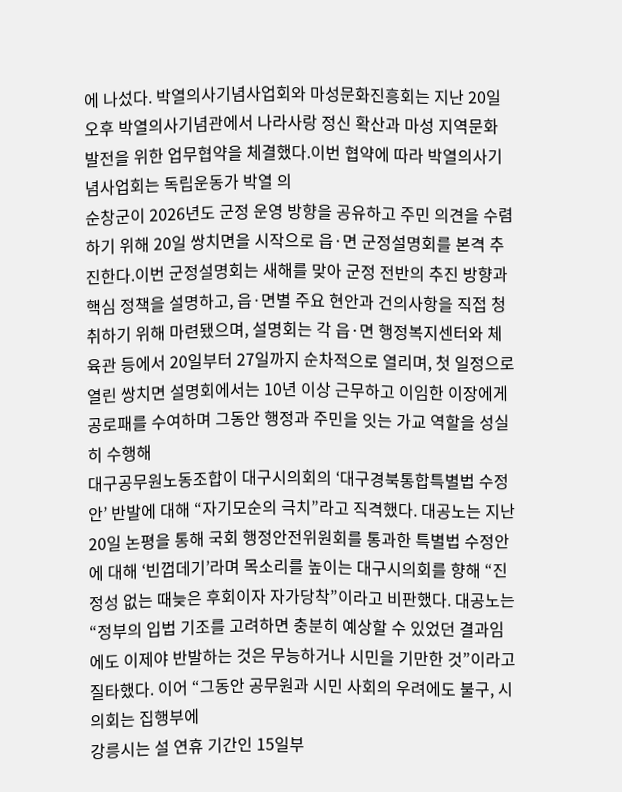에 나섰다. 박열의사기념사업회와 마성문화진흥회는 지난 20일 오후 박열의사기념관에서 나라사랑 정신 확산과 마성 지역문화 발전을 위한 업무협약을 체결했다.이번 협약에 따라 박열의사기념사업회는 독립운동가 박열 의
순창군이 2026년도 군정 운영 방향을 공유하고 주민 의견을 수렴하기 위해 20일 쌍치면을 시작으로 읍·면 군정설명회를 본격 추진한다.이번 군정설명회는 새해를 맞아 군정 전반의 추진 방향과 핵심 정책을 설명하고, 읍·면별 주요 현안과 건의사항을 직접 청취하기 위해 마련됐으며, 설명회는 각 읍·면 행정복지센터와 체육관 등에서 20일부터 27일까지 순차적으로 열리며, 첫 일정으로 열린 쌍치면 설명회에서는 10년 이상 근무하고 이임한 이장에게 공로패를 수여하며 그동안 행정과 주민을 잇는 가교 역할을 성실히 수행해
대구공무원노동조합이 대구시의회의 ‘대구경북통합특별법 수정안’ 반발에 대해 “자기모순의 극치”라고 직격했다. 대공노는 지난 20일 논평을 통해 국회 행정안전위원회를 통과한 특별법 수정안에 대해 ‘빈껍데기’라며 목소리를 높이는 대구시의회를 향해 “진정성 없는 때늦은 후회이자 자가당착”이라고 비판했다. 대공노는 “정부의 입법 기조를 고려하면 충분히 예상할 수 있었던 결과임에도 이제야 반발하는 것은 무능하거나 시민을 기만한 것”이라고 질타했다. 이어 “그동안 공무원과 시민 사회의 우려에도 불구, 시의회는 집행부에
강릉시는 설 연휴 기간인 15일부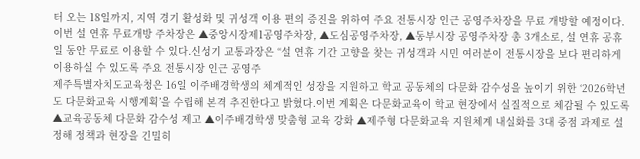터 오는 18일까지, 지역 경기 활성화 및 귀성객 이용 편의 증진을 위하여 주요 전통시장 인근 공영주차장을 무료 개방할 예정이다.이번 설 연휴 무료개방 주차장은 ▲중앙시장제1공영주차장, ▲도심공영주차장, ▲동부시장 공영주차장 총 3개소로, 설 연휴 공휴일 동안 무료로 이용할 수 있다.신성기 교통과장은 “설 연휴 기간 고향을 찾는 귀성객과 시민 여러분이 전통시장을 보다 편리하게 이용하실 수 있도록 주요 전통시장 인근 공영주
제주특별자치도교육청은 16일 이주배경학생의 체계적인 성장을 지원하고 학교 공동체의 다문화 감수성을 높이기 위한 ‘2026학년도 다문화교육 시행계획’을 수립해 본격 추진한다고 밝혔다.이번 계획은 다문화교육이 학교 현장에서 실질적으로 체감될 수 있도록 ▲교육공동체 다문화 감수성 제고 ▲이주배경학생 맞춤형 교육 강화 ▲제주형 다문화교육 지원체계 내실화를 3대 중점 과제로 설정해 정책과 현장을 긴밀히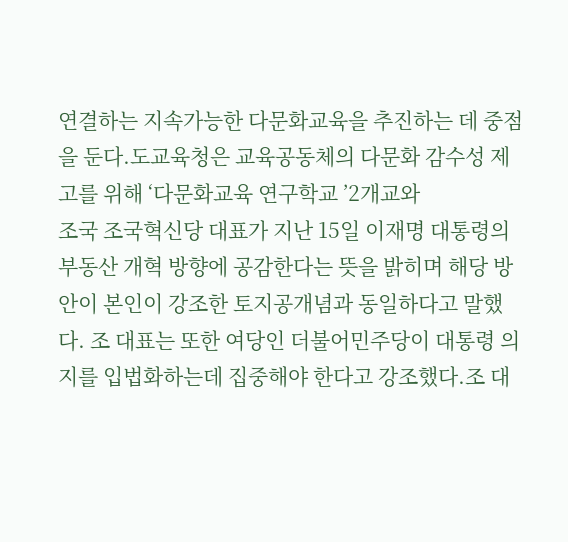연결하는 지속가능한 다문화교육을 추진하는 데 중점을 둔다.도교육청은 교육공동체의 다문화 감수성 제고를 위해 ‘다문화교육 연구학교 ’2개교와
조국 조국혁신당 대표가 지난 15일 이재명 대통령의 부동산 개혁 방향에 공감한다는 뜻을 밝히며 해당 방안이 본인이 강조한 토지공개념과 동일하다고 말했다. 조 대표는 또한 여당인 더불어민주당이 대통령 의지를 입법화하는데 집중해야 한다고 강조했다.조 대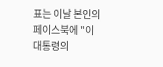표는 이날 본인의 페이스북에 "이 대통령의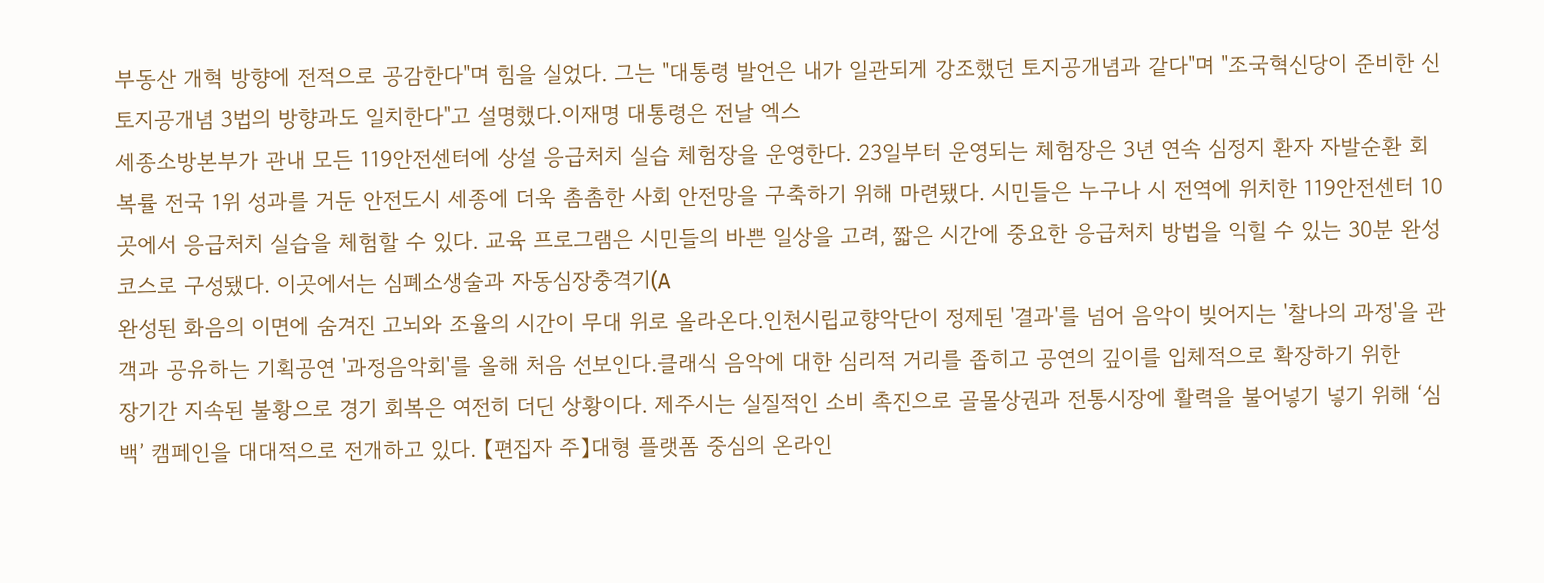부동산 개혁 방향에 전적으로 공감한다"며 힘을 실었다. 그는 "대통령 발언은 내가 일관되게 강조했던 토지공개념과 같다"며 "조국혁신당이 준비한 신토지공개념 3법의 방향과도 일치한다"고 설명했다.이재명 대통령은 전날 엑스
세종소방본부가 관내 모든 119안전센터에 상설 응급처치 실습 체험장을 운영한다. 23일부터 운영되는 체험장은 3년 연속 심정지 환자 자발순환 회복률 전국 1위 성과를 거둔 안전도시 세종에 더욱 촘촘한 사회 안전망을 구축하기 위해 마련됐다. 시민들은 누구나 시 전역에 위치한 119안전센터 10곳에서 응급처치 실습을 체험할 수 있다. 교육 프로그램은 시민들의 바쁜 일상을 고려, 짧은 시간에 중요한 응급처치 방법을 익힐 수 있는 30분 완성 코스로 구성됐다. 이곳에서는 심폐소생술과 자동심장충격기(A
완성된 화음의 이면에 숨겨진 고뇌와 조율의 시간이 무대 위로 올라온다.인천시립교향악단이 정제된 '결과'를 넘어 음악이 빚어지는 '찰나의 과정'을 관객과 공유하는 기획공연 '과정음악회'를 올해 처음 선보인다.클래식 음악에 대한 심리적 거리를 좁히고 공연의 깊이를 입체적으로 확장하기 위한
장기간 지속된 불황으로 경기 회복은 여전히 더딘 상황이다. 제주시는 실질적인 소비 촉진으로 골몰상권과 전통시장에 활력을 불어넣기 넣기 위해 ‘심백’ 캠페인을 대대적으로 전개하고 있다. 【편집자 주】대형 플랫폼 중심의 온라인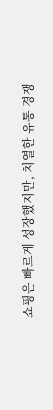쇼핑은 빠르게 성장했지만, 치열한 유통 경쟁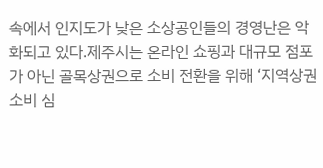속에서 인지도가 낮은 소상공인들의 경영난은 악화되고 있다.제주시는 온라인 쇼핑과 대규모 점포가 아닌 골목상권으로 소비 전환을 위해 ‘지역상권 소비 심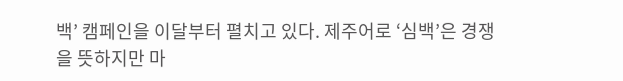백’ 캠페인을 이달부터 펼치고 있다. 제주어로 ‘심백’은 경쟁을 뜻하지만 마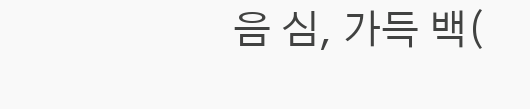음 심, 가득 백(